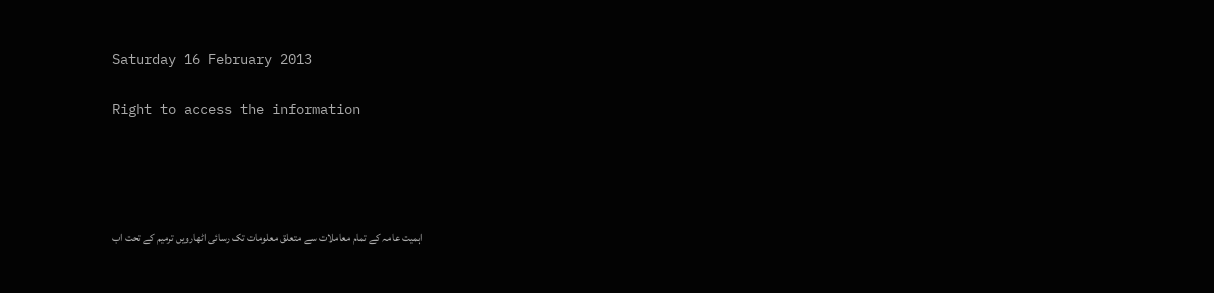Saturday 16 February 2013

Right to access the information




اہمیت عامہ کے تمام معاملات سے متعلق معلومات تک رسائی اٹھارویں ترمیم کے تحت اب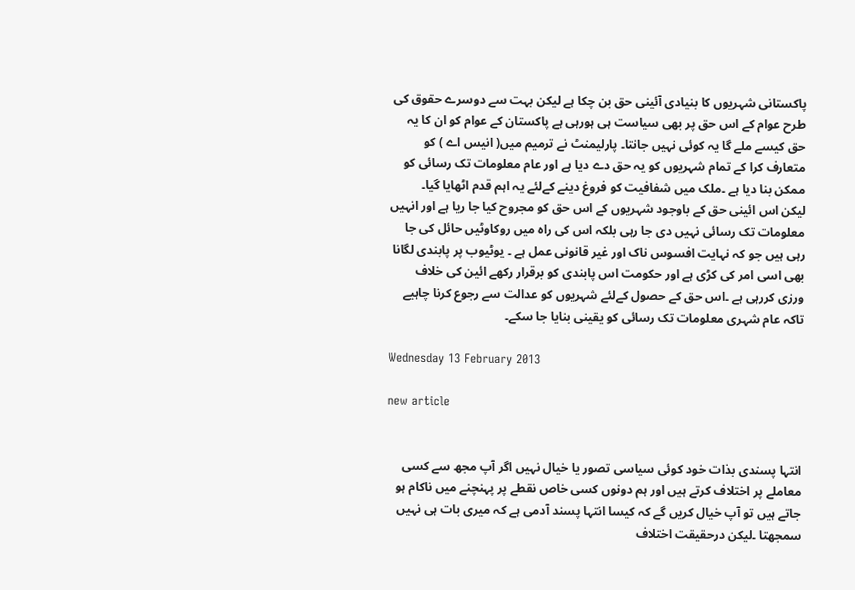پاکستانی شہریوں کا بنیادی آئینی حق بن چکا ہے لیکن بہت سے دوسرے حقوق کی طرح عوام کے اس حق پر بھی سیاست ہی ہورہی ہے پاکستان کے عوام کو ان کا یہ حق کیسے ملے گا یہ کوئی نہیں جانتا۔ پارلیمنٹ نے ترمیم میں( انیس اے ) کو متعارف کرا کے تمام شہریوں کو یہ حق دے دیا ہے اور عام معلومات تک رسائی کو ممکن بنا دیا ہے ۔ملک میں شفافیت کو فروغ دینے کےلئے یہ اہم قدم اٹھایا گیا۔
لیکن اس ائینی حق کے باوجود شہریوں کے اس حق کو مجروح کیا جا ریا ہے اور انہیں معلومات تک رسائی نہیں دی جا رہی بلکہ اس کی راہ میں روکاوٹیں حائل کی جا رہی ہیں جو کہ نہایت افسوس ناک اور غیر قانونی عمل ہے ۔ یوٹیوب پر پابندی لگانا بھی اسی امر کی کڑی ہے اور حکومت اس پابندی کو برقرار رکھے ائین کی خلاف ورزی کررہی ہے ۔اس حق کے حصول کےلئے شہریوں کو عدالت سے رجوع کرنا چاہیے تاکہ عام شہری معلومات تک رسائی کو یقینی بنایا جا سکے۔

Wednesday 13 February 2013

new article


انتہا پسندی بذات خود کوئی سیاسی تصور یا خیال نہیں اگر آپ مجھ سے کسی معاملے پر اختلاف کرتے ہیں اور ہم دونوں کسی خاص نقطے پر پہنچنے میں ناکام ہو جاتے ہیں تو آپ خیال کریں گے کہ کیسا انتہا پسند آدمی ہے کہ میری بات ہی نہیں سمجھتا ۔لیکن درحقیقت اختلاف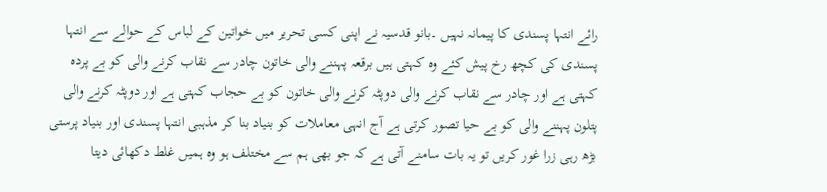رائے انتہا پسندی کا پیمانہ نہیں ۔بانو قدسیہ نے اپنی کسی تحریر میں خواتین کے لباس کے حوالے سے انتہا پسندی کی کچھ رخ پیش کئے وہ کہتی ہیں برقعہ پہننے والی خاتون چادر سے نقاب کرنے والی کو بے پردہ کہتی ہے اور چادر سے نقاب کرنے والی دوپٹہ کرنے والی خاتون کو بے حجاب کہتی ہے اور دوپٹہ کرنے والی پتلون پہننے والی کو بے حیا تصور کرتی ہے آج انہی معاملات کو بنیاد بنا کر مذہبی انتہا پسندی اور بنیاد پرستی بڑھ رہی زرا غور کریں تو یہ بات سامنے آتی ہے کہ جو بھی ہم سے مختلف ہو وہ ہمیں غلط دکھائی دیتا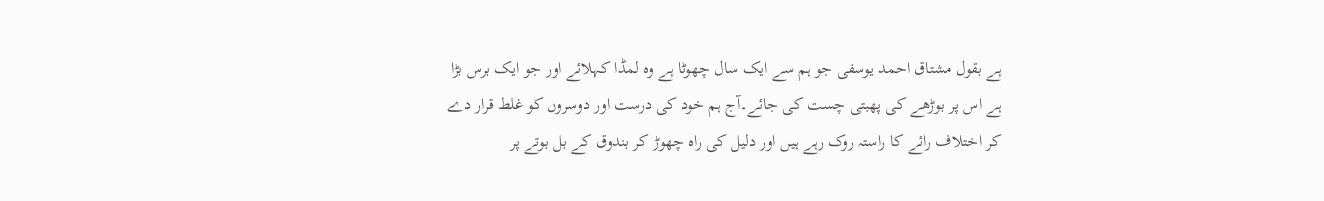ہے بقول مشتاق احمد یوسفی جو ہم سے ایک سال چھوٹا ہے وہ لمڈا کہلائے اور جو ایک برس بڑا ہے اس پر بوڑھے کی پھبتی چست کی جائے۔آج ہم خود کی درست اور دوسروں کو غلط قرار دے کر اختلاف رائے کا راستہ روک رہے ہیں اور دلیل کی راہ چھوڑ کر بندوق کے بل بوتے پر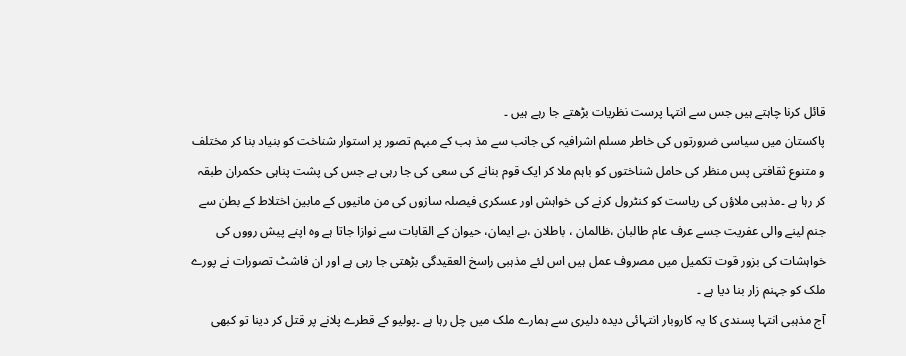قائل کرنا چاہتے ہیں جس سے انتہا پرست نظریات بڑھتے جا رہے ہیں ۔
پاکستان میں سیاسی ضرورتوں کی خاطر مسلم اشرافیہ کی جانب سے مذ ہب کے مبہم تصور پر استوار شناخت کو بنیاد بنا کر مختلف و متنوع ثقافتی پس منظر کی حامل شناختوں کو باہم ملا کر ایک قوم بنانے کی سعی کی جا رہی ہے جس کی پشت پناہی حکمران طبقہ کر رہا ہے ۔مذہبی ملاؤں کی ریاست کو کنٹرول کرنے کی خواہش اور عسکری فیصلہ سازوں کی من مانیوں کے مابین اختلاط کے بطن سے جنم لینے والی عفریت جسے عرف عام طالبان ،ظالمان ، باطلان ،بے ایمان، حیوان کے القابات سے نوازا جاتا ہے وہ اپنے پیش رووں کی خواہشات کی بزور قوت تکمیل میں مصروف عمل ہیں اس لئے مذہبی راسخ العقیدگی بڑھتی جا رہی ہے اور ان فاشٹ تصورات نے پورے ملک کو جہنم زار بنا دیا ہے ۔
آج مذہبی انتہا پسندی کا یہ کاروبار انتہائی دیدہ دلیری سے ہمارے ملک میں چل رہا ہے ۔پولیو کے قطرے پلانے پر قتل کر دینا تو کبھی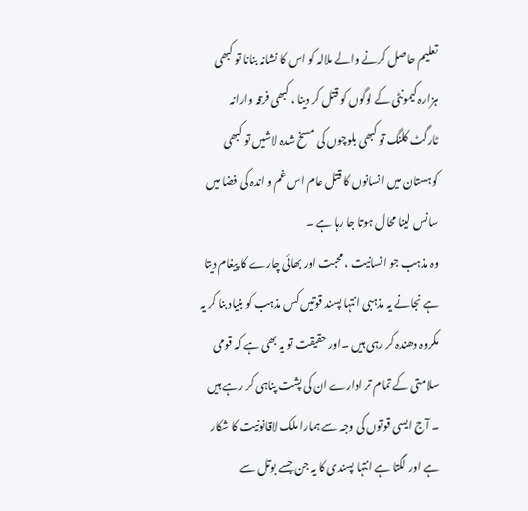تعلیم حاصل کرنے والے ملالہ کو اس کا نشانہ بنانا تو کبھی ہزارہ کیمونٹی کے لوگوں کو قتل کر دینا ، کبھی فرقہ وارانہ ٹارگٹ کلنگ تو کبھی بلوچوں کی مسخ شدہ لاشیں تو کبھی کوہستان میں انسانوں کا قتل عام اس غم و اندہ کی فضا میں سانس لینا محال ہوتا جا رہا ہے ۔
وہ مذہب جو انسانیت ، محبت اور بھائی چارے کا پیغام دیتا ہے نجانے یہ مذہبی انتہا پسند قوتیں کس مذہب کو بنیاد بنا کر یہ مکروہ دھندہ کر رہی ہیں ۔اور حقیقت تو یہ بھی ہے کہ قومی سلامتی کے تمام تر ادارے ان کی پشت پناہی کر رہے ہیں ۔ آج ایسی قوتوں کی وجہ سے ہمارا ملک لاقانونیت کا شکار ہے اور لگتا ہے انتہا پسندی کا یہ جن جسے بوتل سے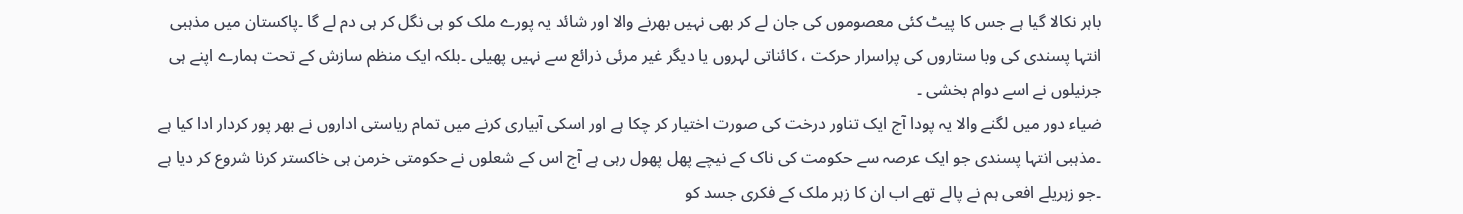باہر نکالا گیا ہے جس کا پیٹ کئی معصوموں کی جان لے کر بھی نہیں بھرنے والا اور شائد یہ پورے ملک کو ہی نگل کر ہی دم لے گا ۔پاکستان میں مذہبی انتہا پسندی کی وبا ستاروں کی پراسرار حرکت ، کائناتی لہروں یا دیگر غیر مرئی ذرائع سے نہیں پھیلی ۔بلکہ ایک منظم سازش کے تحت ہمارے اپنے ہی جرنیلوں نے اسے دوام بخشی ۔
ضیاء دور میں لگنے والا یہ پودا آج ایک تناور درخت کی صورت اختیار کر چکا ہے اور اسکی آبیاری کرنے میں تمام ریاستی اداروں نے بھر پور کردار ادا کیا ہے ۔مذہبی انتہا پسندی جو ایک عرصہ سے حکومت کی ناک کے نیچے پھل پھول رہی ہے آج اس کے شعلوں نے حکومتی خرمن ہی خاکستر کرنا شروع کر دیا ہے ۔جو زہریلے افعی ہم نے پالے تھے اب ان کا زہر ملک کے فکری جسد کو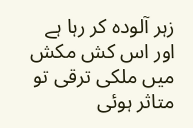زہر آلودہ کر رہا ہے
اور اس کش مکش میں ملکی ترقی تو متاثر ہوئی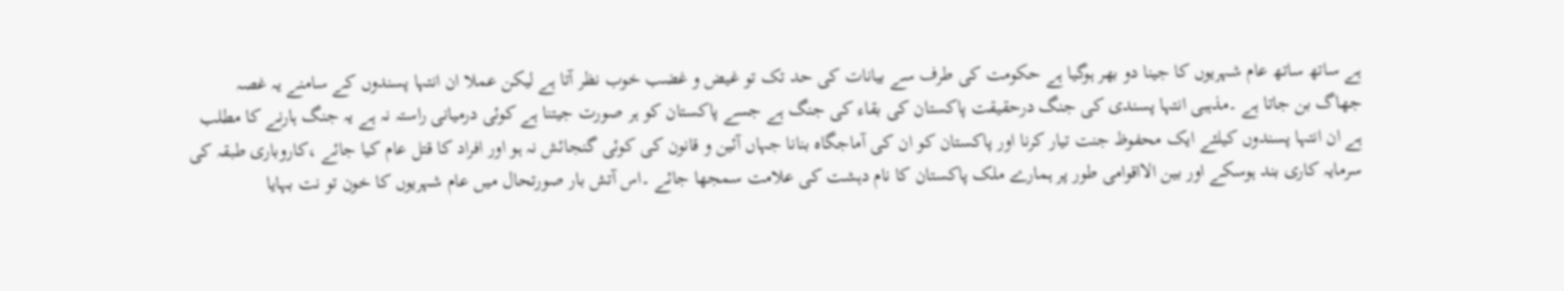ہے ساتھ ساتھ عام شہریوں کا جینا دو بھر ہوگیا ہے حکومت کی طرف سے بیانات کی حد تک تو غیض و غضب خوب نظر آتا ہے لیکن عملا ان انتہا پسندوں کے سامنے یہ غصہ جھاگ بن جاتا ہے ۔مذہبی انتہا پسندی کی جنگ درحقیقت پاکستان کی بقاء کی جنگ ہے جسے پاکستان کو ہر صورت جیتنا ہے کوئی درمیانی راستہ نہ ہے یہ جنگ ہارنے کا مطلب ہے ان انتہا پسندوں کیلئے ایک محفوظ جنت تیار کرنا اور پاکستان کو ان کی آماجگاہ بنانا جہاں آئین و قانون کی کوئی گنجائش نہ ہو اور افراد کا قتل عام کیا جائے ،کاروباری طبقہ کی سرمایہ کاری بند ہوسکے اور بین الااقوامی طور پر ہمارے ملک پاکستان کا نام دہشت کی علامت سمجھا جائے ۔اس آتش بار صورتحال میں عام شہریوں کا خون تو نت بہایا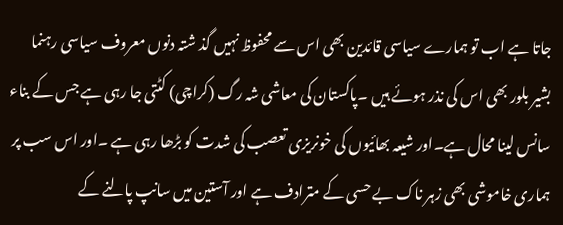جاتا ہے اب تو ہمارے سیاسی قائدین بھی اس سے محفوظ نہیں گذ شتہ دنوں معروف سیاسی رہنما بشیر بلور بھی اس کی نذر ہوئے ہیں ۔پاکستان کی معاشی شہ رگ (کراچی) کٹتی جا رہی ہے جس کے بناء سانس لینا محال ہے۔اور شیعہ بھائیوں کی خونریزی تعصب کی شدت کو بڑھا رہی ہے ۔اور اس سب پر ہماری خاموشی بھی زہر ناک بے حسی کے مترادف ہے اور آستین میں سانپ پالنے کے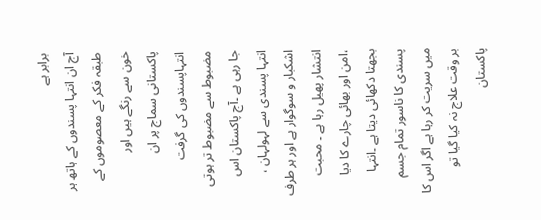برابر ہے
آج ان انتہا پسندوں کے ہاتھ ہر طبقہ فکر کے معصوموں کے خون سے رنگے ہیں اور پاکستانی سماج پر ان انتہاپسندوں کی گرفت مضبوط سے مضبوط تر ہوتی جا رہی ہے ۔آج پاکستان اس انتہا پسندی سے لہولہان ، اشکبار و سوگوار ہے اور ہر طرف انتشار پھیل رہا ہے ۔ محبت ،امن اور بھائی چارے کا دیا بجھتا دکھائی دیتا ہے ۔انتہا پسندی کا ناسور تمام جسم میں سریت کر رہا ہے اگر اس کا بر وقت علاج نہ کیا گیا تو پاکستان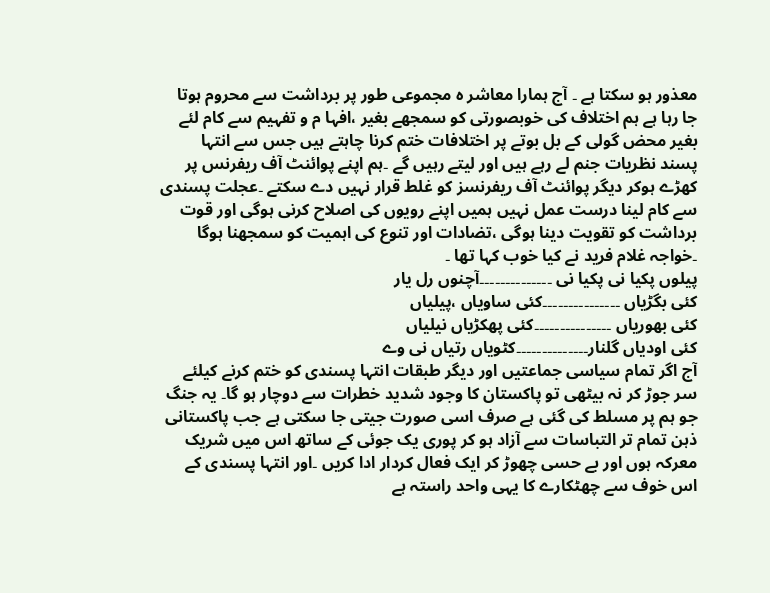معذور ہو سکتا ہے ۔ آج ہمارا معاشر ہ مجموعی طور پر برداشت سے محروم ہوتا جا رہا ہے ہم اختلاف کی خوبصورتی کو سمجھے بغیر ،افہا م و تفہیم سے کام لئے بغیر محض گولی کے بل بوتے پر اختلافات ختم کرنا چاہتے ہیں جس سے انتہا پسند نظریات جنم لے رہے ہیں اور لیتے رہیں گے ۔ہم اپنے پوائنٹ آف ریفرنس پر کھڑے ہوکر دیگر پوائنٹ آف ریفرنسز کو غلط قرار نہیں دے سکتے ۔عجلت پسندی سے کام لینا درست عمل نہیں ہمیں اپنے رویوں کی اصلاح کرنی ہوگی اور قوت برداشت کو تقویت دینا ہوگی ،تضادات اور تنوع کی اہمیت کو سمجھنا ہوگا ۔خواجہ غلام فرید نے کیا خوب کہا تھا ۔
پیلوں پکیا نی پکیا نی ۔۔۔۔۔۔۔۔۔۔۔۔۔۔آچنوں رل یار
کئی بگڑیاں ۔۔۔۔۔۔۔۔۔۔۔۔۔۔۔کئی ساویاں ،پیلیاں
کئی بھوریاں ۔۔۔۔۔۔۔۔۔۔۔۔۔۔۔کئی پھکڑیاں نیلیاں
کئی اودیاں گلنار۔۔۔۔۔۔۔۔۔۔۔۔۔۔کٹویاں رتیاں نی وے
آج اگر تمام سیاسی جماعتیں اور دیگر طبقات انتہا پسندی کو ختم کرنے کیلئے سر جوڑ کر نہ بیٹھی تو پاکستان کا وجود شدید خطرات سے دوچار ہو گا۔ یہ جنگ جو ہم پر مسلط کی گئی ہے صرف اسی صورت جیتی جا سکتی ہے جب پاکستانی ذہن تمام تر التباسات سے آزاد ہو کر پوری یک جوئی کے ساتھ اس میں شریک معرکہ ہوں اور بے حسی چھوڑ کر ایک فعال کردار ادا کریں ۔اور انتہا پسندی کے اس خوف سے چھٹکارے کا یہی واحد راستہ ہے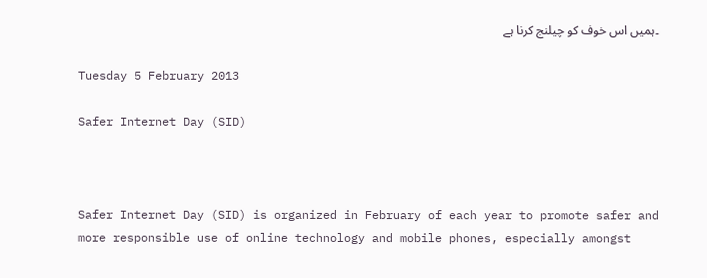۔ہمیں اس خوف کو چیلنج کرنا ہے

Tuesday 5 February 2013

Safer Internet Day (SID)



Safer Internet Day (SID) is organized in February of each year to promote safer and more responsible use of online technology and mobile phones, especially amongst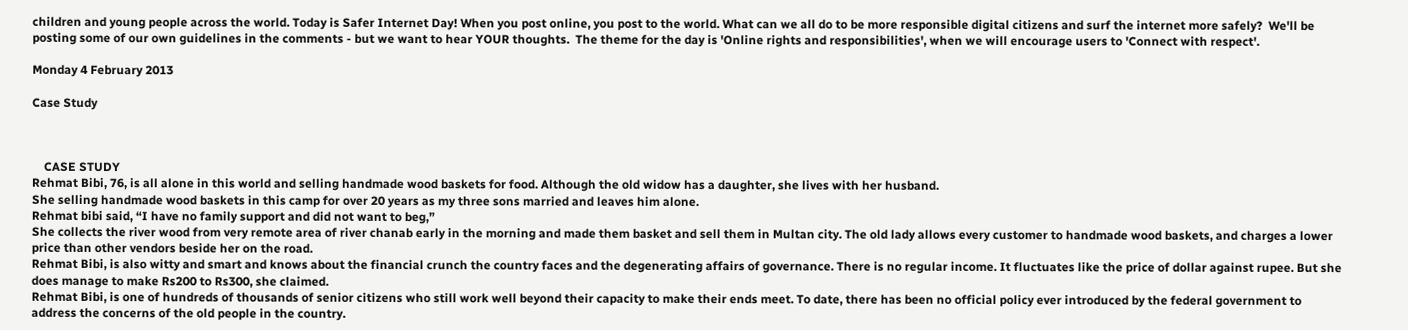children and young people across the world. Today is Safer Internet Day! When you post online, you post to the world. What can we all do to be more responsible digital citizens and surf the internet more safely?  We'll be posting some of our own guidelines in the comments - but we want to hear YOUR thoughts.  The theme for the day is 'Online rights and responsibilities', when we will encourage users to 'Connect with respect'.

Monday 4 February 2013

Case Study



    CASE STUDY
Rehmat Bibi, 76, is all alone in this world and selling handmade wood baskets for food. Although the old widow has a daughter, she lives with her husband.
She selling handmade wood baskets in this camp for over 20 years as my three sons married and leaves him alone.
Rehmat bibi said, “I have no family support and did not want to beg,”
She collects the river wood from very remote area of river chanab early in the morning and made them basket and sell them in Multan city. The old lady allows every customer to handmade wood baskets, and charges a lower price than other vendors beside her on the road.
Rehmat Bibi, is also witty and smart and knows about the financial crunch the country faces and the degenerating affairs of governance. There is no regular income. It fluctuates like the price of dollar against rupee. But she does manage to make Rs200 to Rs300, she claimed.
Rehmat Bibi, is one of hundreds of thousands of senior citizens who still work well beyond their capacity to make their ends meet. To date, there has been no official policy ever introduced by the federal government to address the concerns of the old people in the country.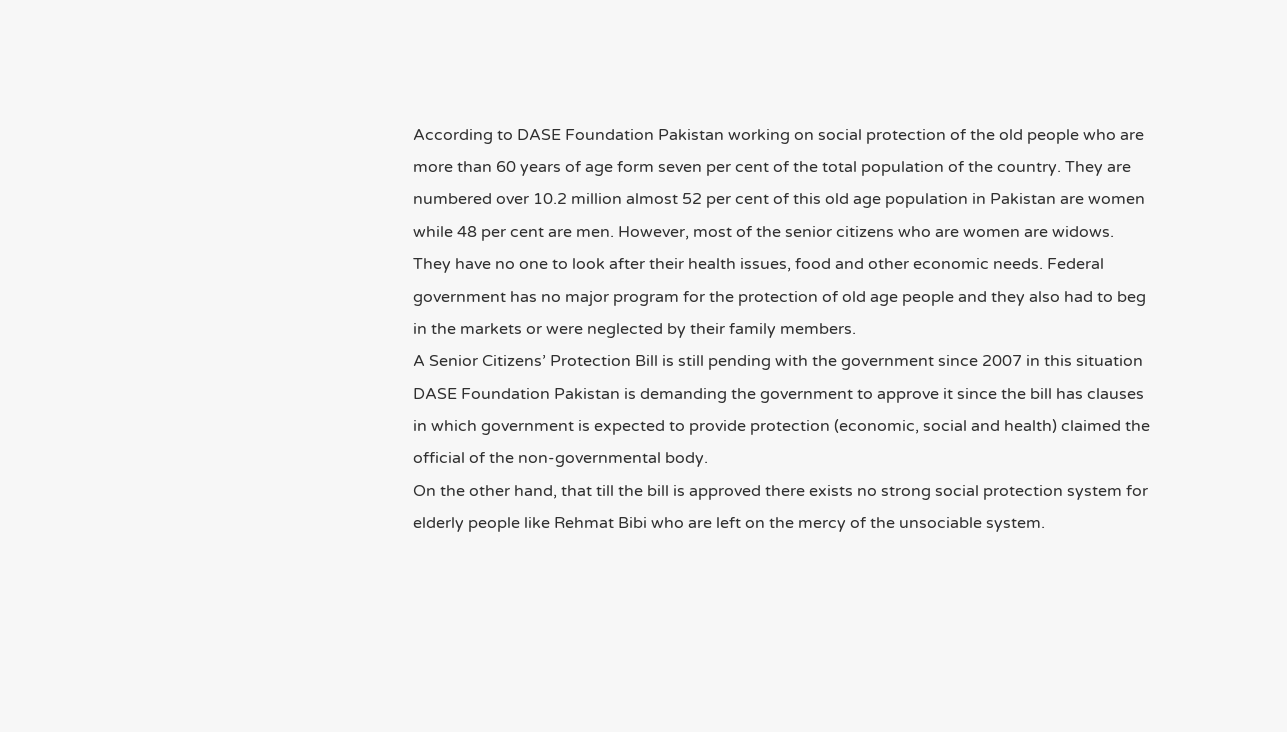According to DASE Foundation Pakistan working on social protection of the old people who are more than 60 years of age form seven per cent of the total population of the country. They are numbered over 10.2 million almost 52 per cent of this old age population in Pakistan are women while 48 per cent are men. However, most of the senior citizens who are women are widows.
They have no one to look after their health issues, food and other economic needs. Federal government has no major program for the protection of old age people and they also had to beg in the markets or were neglected by their family members.
A Senior Citizens’ Protection Bill is still pending with the government since 2007 in this situation DASE Foundation Pakistan is demanding the government to approve it since the bill has clauses in which government is expected to provide protection (economic, social and health) claimed the official of the non-governmental body.
On the other hand, that till the bill is approved there exists no strong social protection system for elderly people like Rehmat Bibi who are left on the mercy of the unsociable system.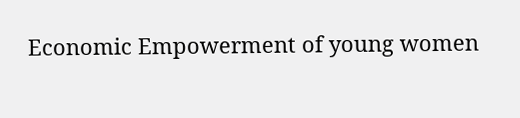Economic Empowerment of young women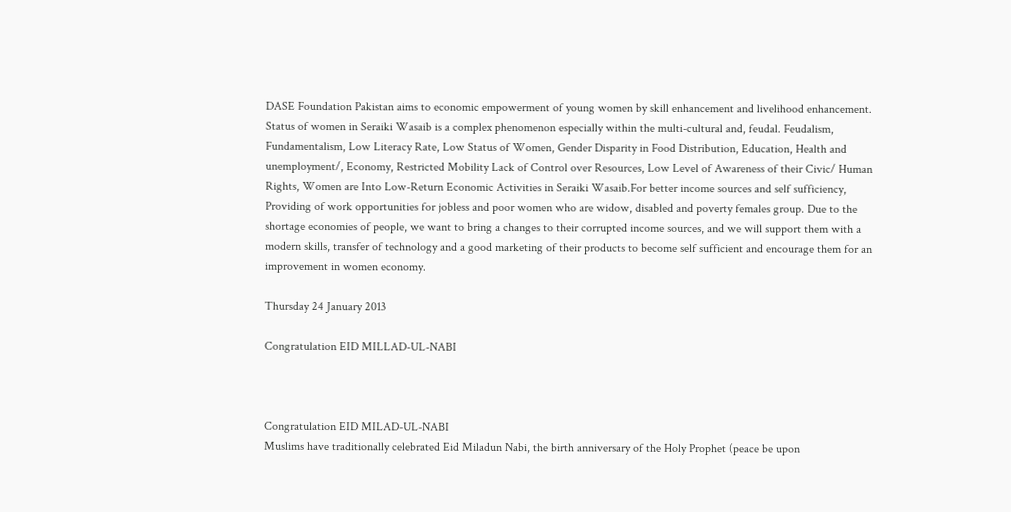DASE Foundation Pakistan aims to economic empowerment of young women by skill enhancement and livelihood enhancement. Status of women in Seraiki Wasaib is a complex phenomenon especially within the multi-cultural and, feudal. Feudalism, Fundamentalism, Low Literacy Rate, Low Status of Women, Gender Disparity in Food Distribution, Education, Health and unemployment/, Economy, Restricted Mobility Lack of Control over Resources, Low Level of Awareness of their Civic/ Human Rights, Women are Into Low-Return Economic Activities in Seraiki Wasaib.For better income sources and self sufficiency, Providing of work opportunities for jobless and poor women who are widow, disabled and poverty females group. Due to the shortage economies of people, we want to bring a changes to their corrupted income sources, and we will support them with a modern skills, transfer of technology and a good marketing of their products to become self sufficient and encourage them for an improvement in women economy.

Thursday 24 January 2013

Congratulation EID MILLAD-UL-NABI



Congratulation EID MILAD-UL-NABI
Muslims have traditionally celebrated Eid Miladun Nabi, the birth anniversary of the Holy Prophet (peace be upon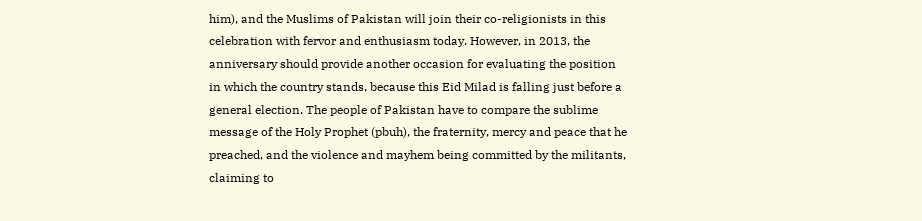him), and the Muslims of Pakistan will join their co-religionists in this celebration with fervor and enthusiasm today. However, in 2013, the anniversary should provide another occasion for evaluating the position in which the country stands, because this Eid Milad is falling just before a general election. The people of Pakistan have to compare the sublime message of the Holy Prophet (pbuh), the fraternity, mercy and peace that he preached, and the violence and mayhem being committed by the militants, claiming to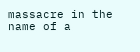massacre in the name of a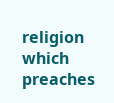religion which preaches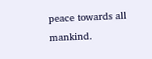peace towards all mankind.